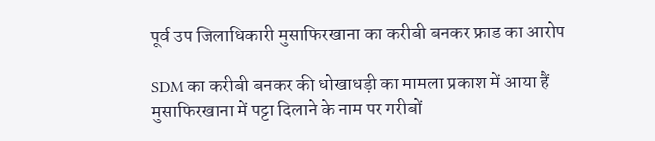पूर्व उप जिलाधिकारी मुसाफिरखाना का करीबी बनकर फ्राड का आरोप

SDM का करीबी बनकर की धोखाधड़ी का मामला प्रकाश में आया हैं मुसाफिरखाना में पट्टा दिलाने के नाम पर गरीबों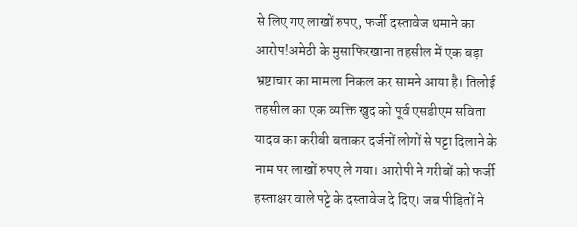से लिए गए लाखों रुपए, फर्जी दस्तावेज थमाने का आरोप!अमेठी के मुसाफिरखाना तहसील में एक बड़ा भ्रष्टाचार का मामला निकल कर सामने आया है। तिलोई तहसील का एक व्यक्ति खुद को पूर्व एसडीएम सविता यादव का करीबी बताकर दर्जनों लोगों से पट्टा दिलाने के नाम पर लाखों रुपए ले गया। आरोपी ने गरीबों को फर्जी हस्ताक्षर वाले पट्टे के दस्तावेज दे दिए। जब पीड़ितों ने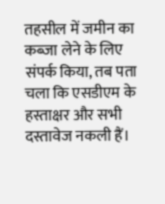तहसील में जमीन का कब्जा लेने के लिए संपर्क किया, तब पता चला कि एसडीएम के हस्ताक्षर और सभी दस्तावेज नकली हैं।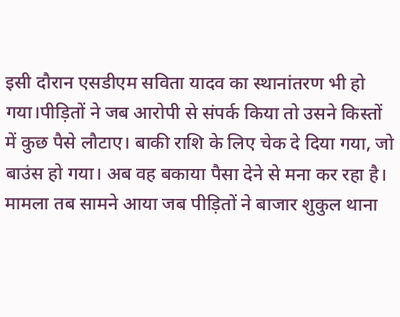इसी दौरान एसडीएम सविता यादव का स्थानांतरण भी हो गया।पीड़ितों ने जब आरोपी से संपर्क किया तो उसने किस्तों में कुछ पैसे लौटाए। बाकी राशि के लिए चेक दे दिया गया, जो बाउंस हो गया। अब वह बकाया पैसा देने से मना कर रहा है। मामला तब सामने आया जब पीड़ितों ने बाजार शुकुल थाना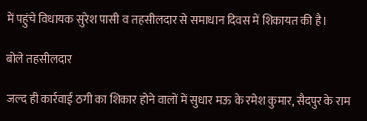में पहुंचे विधायक सुरेश पासी व तहसीलदार से समाधान दिवस में शिकायत की है।

बोले तहसीलदार

जल्द ही कार्रवाई ठगी का शिकार होने वालों में सुधार मऊ के रमेश कुमार, सैदपुर के राम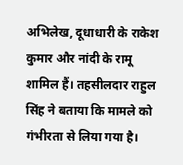अभिलेख, दूधाधारी के राकेश कुमार और नांदी के रामू शामिल हैं। तहसीलदार राहुल सिंह ने बताया कि मामले को गंभीरता से लिया गया है।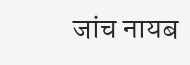जांच नायब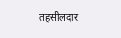तहसीलदार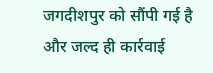जगदीशपुर को सौंपी गई है और जल्द ही कार्रवाई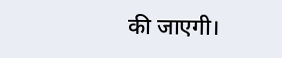की जाएगी।